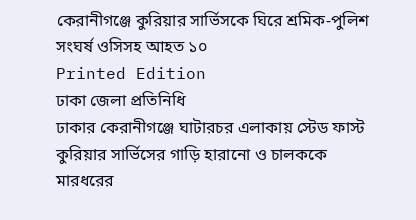কেরানীগঞ্জে কুরিয়ার সার্ভিসকে ঘিরে শ্রমিক-পুলিশ সংঘর্ষ ওসিসহ আহত ১০
Printed Edition
ঢাকা জেলা প্রতিনিধি
ঢাকার কেরানীগঞ্জে ঘাটারচর এলাকায় স্টেড ফাস্ট কুরিয়ার সার্ভিসের গাড়ি হারানো ও চালককে মারধরের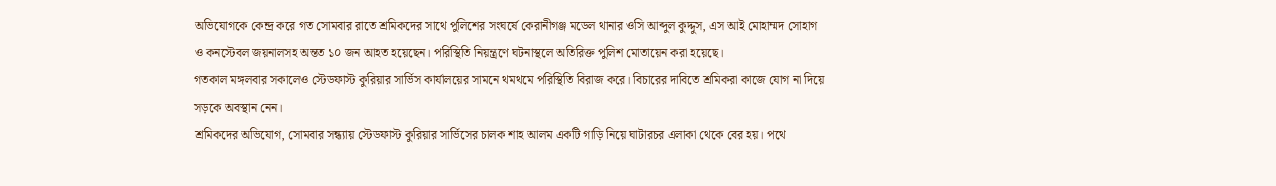অভিযোগকে কেন্দ্র করে গত সোমবার রাতে শ্রমিকদের সাথে পুলিশের সংঘর্ষে কেরানীগঞ্জ মডেল থানার ওসি আব্দুল কুদ্দুস, এস আই মোহাম্মদ সোহাগ ও কনস্টেবল জয়নালসহ অন্তত ১০ জন আহত হয়েছেন। পরিস্থিতি নিয়ন্ত্রণে ঘটনাস্থলে অতিরিক্ত পুলিশ মোতায়েন করা হয়েছে।
গতকাল মঙ্গলবার সকালেও স্টেডফাস্ট কুরিয়ার সার্ভিস কার্যালয়ের সামনে থমথমে পরিস্থিতি বিরাজ করে। বিচারের দাবিতে শ্রমিকরা কাজে যোগ না দিয়ে সড়কে অবস্থান নেন।
শ্রমিকদের অভিযোগ, সোমবার সন্ধ্যায় স্টেডফাস্ট কুরিয়ার সার্ভিসের চালক শাহ আলম একটি গাড়ি নিয়ে ঘাটারচর এলাকা থেকে বের হয়। পথে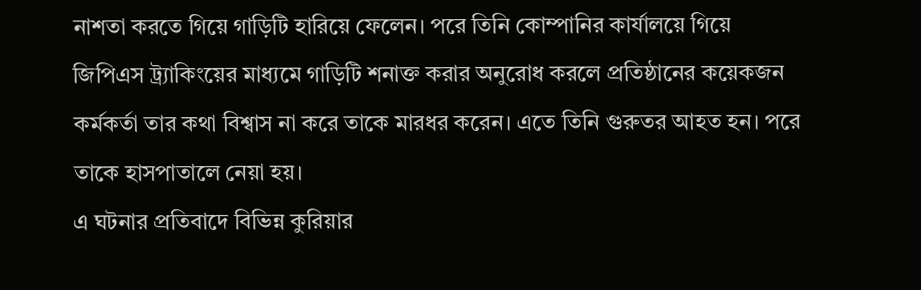নাশতা করতে গিয়ে গাড়িটি হারিয়ে ফেলেন। পরে তিনি কোম্পানির কার্যালয়ে গিয়ে জিপিএস ট্র্যাকিংয়ের মাধ্যমে গাড়িটি শনাক্ত করার অনুরোধ করলে প্রতিষ্ঠানের কয়েকজন কর্মকর্তা তার কথা বিশ্বাস না করে তাকে মারধর করেন। এতে তিনি গুরুতর আহত হন। পরে তাকে হাসপাতালে নেয়া হয়।
এ ঘটনার প্রতিবাদে বিভিন্ন কুরিয়ার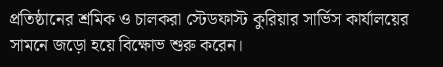প্রতিষ্ঠানের শ্রমিক ও চালকরা স্টেডফাস্ট কুরিয়ার সার্ভিস কার্যালয়ের সামনে জড়ো হয়ে বিক্ষোভ শুরু করেন।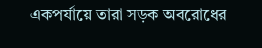একপর্যায়ে তারা সড়ক অবরোধের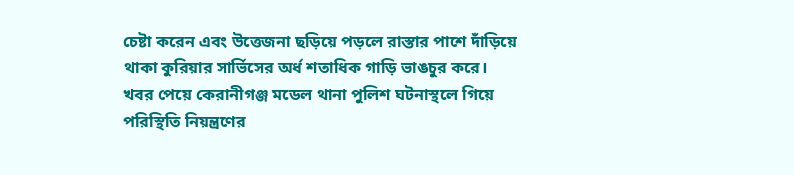চেষ্টা করেন এবং উত্তেজনা ছড়িয়ে পড়লে রাস্তার পাশে দাঁড়িয়ে থাকা কুরিয়ার সার্ভিসের অর্ধ শতাধিক গাড়ি ভাঙচুর করে।
খবর পেয়ে কেরানীগঞ্জ মডেল থানা পুলিশ ঘটনাস্থলে গিয়ে পরিস্থিতি নিয়ন্ত্রণের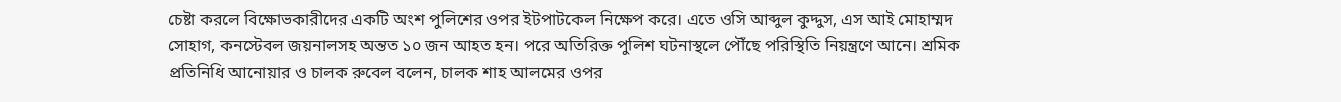চেষ্টা করলে বিক্ষোভকারীদের একটি অংশ পুলিশের ওপর ইটপাটকেল নিক্ষেপ করে। এতে ওসি আব্দুল কুদ্দুস, এস আই মোহাম্মদ সোহাগ, কনস্টেবল জয়নালসহ অন্তত ১০ জন আহত হন। পরে অতিরিক্ত পুলিশ ঘটনাস্থলে পৌঁছে পরিস্থিতি নিয়ন্ত্রণে আনে। শ্রমিক প্রতিনিধি আনোয়ার ও চালক রুবেল বলেন, চালক শাহ আলমের ওপর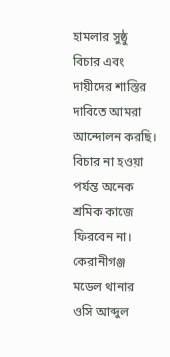হামলার সুষ্ঠু বিচার এবং দায়ীদের শাস্তির দাবিতে আমরা আন্দোলন করছি। বিচার না হওয়া পর্যন্ত অনেক শ্রমিক কাজে ফিরবেন না।
কেরানীগঞ্জ মডেল থানার ওসি আব্দুল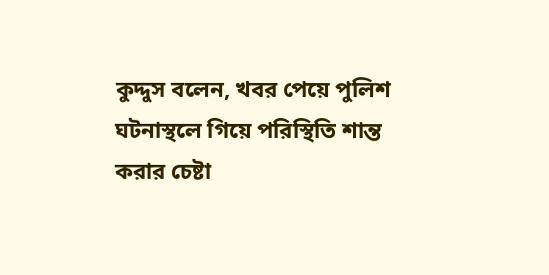কুদ্দুস বলেন, খবর পেয়ে পুলিশ ঘটনাস্থলে গিয়ে পরিস্থিতি শান্ত করার চেষ্টা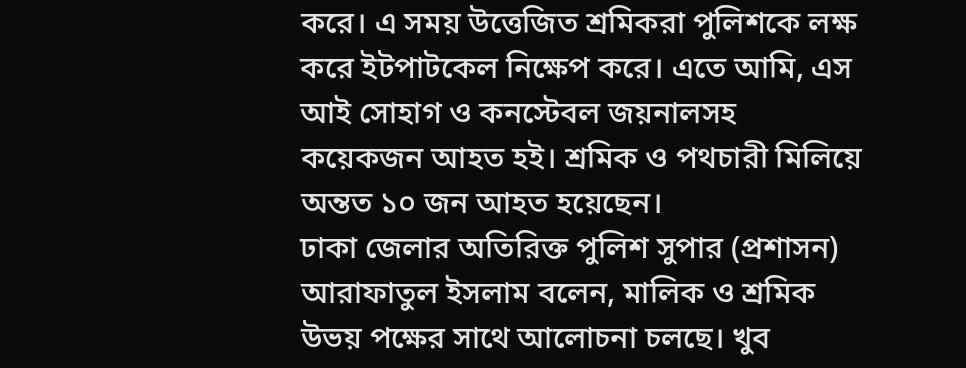করে। এ সময় উত্তেজিত শ্রমিকরা পুলিশকে লক্ষ করে ইটপাটকেল নিক্ষেপ করে। এতে আমি, এস আই সোহাগ ও কনস্টেবল জয়নালসহ কয়েকজন আহত হই। শ্রমিক ও পথচারী মিলিয়ে অন্তত ১০ জন আহত হয়েছেন।
ঢাকা জেলার অতিরিক্ত পুলিশ সুপার (প্রশাসন) আরাফাতুল ইসলাম বলেন, মালিক ও শ্রমিক উভয় পক্ষের সাথে আলোচনা চলছে। খুব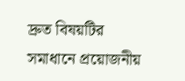দ্রুত বিষয়টির সমাধানে প্রয়োজনীয়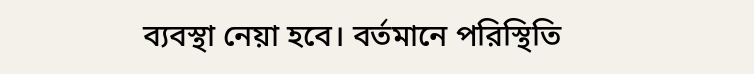ব্যবস্থা নেয়া হবে। বর্তমানে পরিস্থিতি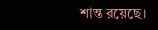শান্ত রয়েছে।